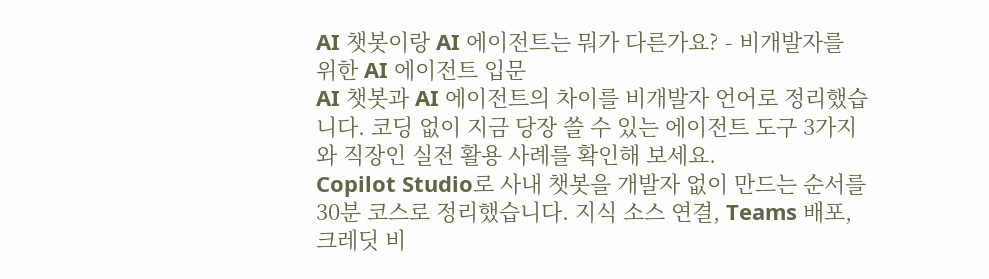AI 챗봇이랑 AI 에이전트는 뭐가 다른가요? - 비개발자를 위한 AI 에이전트 입문
AI 챗봇과 AI 에이전트의 차이를 비개발자 언어로 정리했습니다. 코딩 없이 지금 당장 쓸 수 있는 에이전트 도구 3가지와 직장인 실전 활용 사례를 확인해 보세요.
Copilot Studio로 사내 챗봇을 개발자 없이 만드는 순서를 30분 코스로 정리했습니다. 지식 소스 연결, Teams 배포, 크레딧 비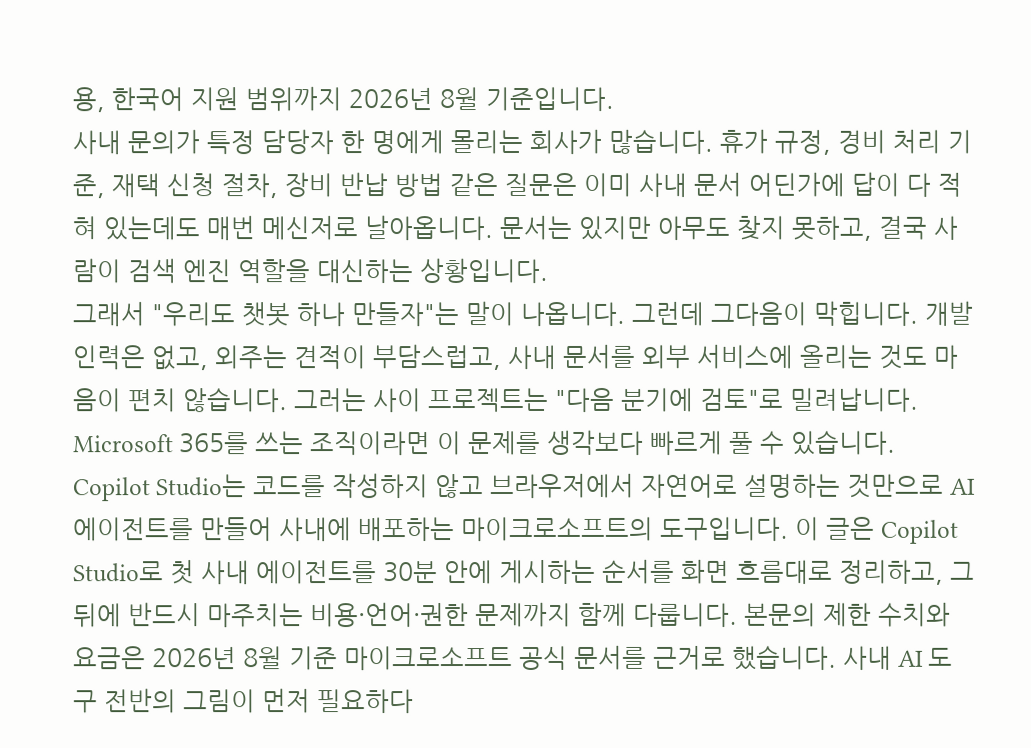용, 한국어 지원 범위까지 2026년 8월 기준입니다.
사내 문의가 특정 담당자 한 명에게 몰리는 회사가 많습니다. 휴가 규정, 경비 처리 기준, 재택 신청 절차, 장비 반납 방법 같은 질문은 이미 사내 문서 어딘가에 답이 다 적혀 있는데도 매번 메신저로 날아옵니다. 문서는 있지만 아무도 찾지 못하고, 결국 사람이 검색 엔진 역할을 대신하는 상황입니다.
그래서 "우리도 챗봇 하나 만들자"는 말이 나옵니다. 그런데 그다음이 막힙니다. 개발 인력은 없고, 외주는 견적이 부담스럽고, 사내 문서를 외부 서비스에 올리는 것도 마음이 편치 않습니다. 그러는 사이 프로젝트는 "다음 분기에 검토"로 밀려납니다.
Microsoft 365를 쓰는 조직이라면 이 문제를 생각보다 빠르게 풀 수 있습니다. Copilot Studio는 코드를 작성하지 않고 브라우저에서 자연어로 설명하는 것만으로 AI 에이전트를 만들어 사내에 배포하는 마이크로소프트의 도구입니다. 이 글은 Copilot Studio로 첫 사내 에이전트를 30분 안에 게시하는 순서를 화면 흐름대로 정리하고, 그 뒤에 반드시 마주치는 비용·언어·권한 문제까지 함께 다룹니다. 본문의 제한 수치와 요금은 2026년 8월 기준 마이크로소프트 공식 문서를 근거로 했습니다. 사내 AI 도구 전반의 그림이 먼저 필요하다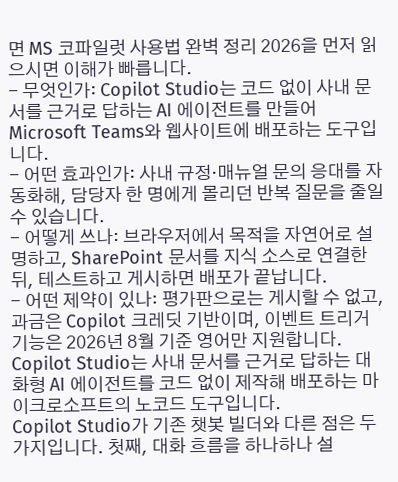면 MS 코파일럿 사용법 완벽 정리 2026을 먼저 읽으시면 이해가 빠릅니다.
- 무엇인가: Copilot Studio는 코드 없이 사내 문서를 근거로 답하는 AI 에이전트를 만들어 Microsoft Teams와 웹사이트에 배포하는 도구입니다.
- 어떤 효과인가: 사내 규정·매뉴얼 문의 응대를 자동화해, 담당자 한 명에게 몰리던 반복 질문을 줄일 수 있습니다.
- 어떻게 쓰나: 브라우저에서 목적을 자연어로 설명하고, SharePoint 문서를 지식 소스로 연결한 뒤, 테스트하고 게시하면 배포가 끝납니다.
- 어떤 제약이 있나: 평가판으로는 게시할 수 없고, 과금은 Copilot 크레딧 기반이며, 이벤트 트리거 기능은 2026년 8월 기준 영어만 지원합니다.
Copilot Studio는 사내 문서를 근거로 답하는 대화형 AI 에이전트를 코드 없이 제작해 배포하는 마이크로소프트의 노코드 도구입니다.
Copilot Studio가 기존 챗봇 빌더와 다른 점은 두 가지입니다. 첫째, 대화 흐름을 하나하나 설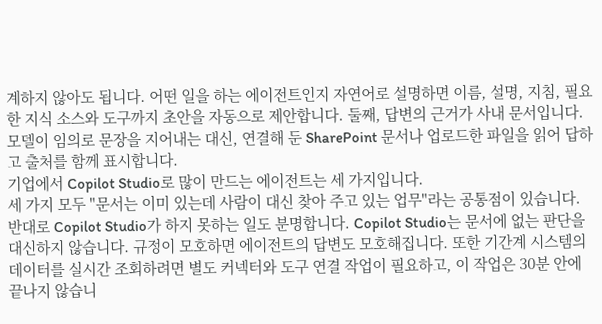계하지 않아도 됩니다. 어떤 일을 하는 에이전트인지 자연어로 설명하면 이름, 설명, 지침, 필요한 지식 소스와 도구까지 초안을 자동으로 제안합니다. 둘째, 답변의 근거가 사내 문서입니다. 모델이 임의로 문장을 지어내는 대신, 연결해 둔 SharePoint 문서나 업로드한 파일을 읽어 답하고 출처를 함께 표시합니다.
기업에서 Copilot Studio로 많이 만드는 에이전트는 세 가지입니다.
세 가지 모두 "문서는 이미 있는데 사람이 대신 찾아 주고 있는 업무"라는 공통점이 있습니다.
반대로 Copilot Studio가 하지 못하는 일도 분명합니다. Copilot Studio는 문서에 없는 판단을 대신하지 않습니다. 규정이 모호하면 에이전트의 답변도 모호해집니다. 또한 기간계 시스템의 데이터를 실시간 조회하려면 별도 커넥터와 도구 연결 작업이 필요하고, 이 작업은 30분 안에 끝나지 않습니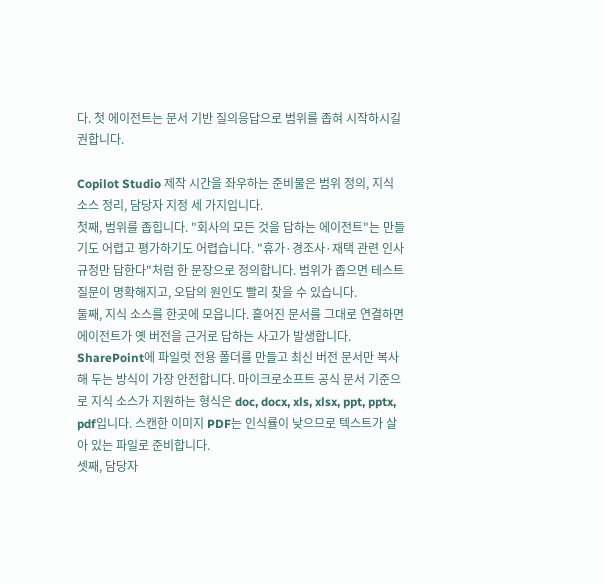다. 첫 에이전트는 문서 기반 질의응답으로 범위를 좁혀 시작하시길 권합니다.

Copilot Studio 제작 시간을 좌우하는 준비물은 범위 정의, 지식 소스 정리, 담당자 지정 세 가지입니다.
첫째, 범위를 좁힙니다. "회사의 모든 것을 답하는 에이전트"는 만들기도 어렵고 평가하기도 어렵습니다. "휴가·경조사·재택 관련 인사 규정만 답한다"처럼 한 문장으로 정의합니다. 범위가 좁으면 테스트 질문이 명확해지고, 오답의 원인도 빨리 찾을 수 있습니다.
둘째, 지식 소스를 한곳에 모읍니다. 흩어진 문서를 그대로 연결하면 에이전트가 옛 버전을 근거로 답하는 사고가 발생합니다. SharePoint에 파일럿 전용 폴더를 만들고 최신 버전 문서만 복사해 두는 방식이 가장 안전합니다. 마이크로소프트 공식 문서 기준으로 지식 소스가 지원하는 형식은 doc, docx, xls, xlsx, ppt, pptx, pdf입니다. 스캔한 이미지 PDF는 인식률이 낮으므로 텍스트가 살아 있는 파일로 준비합니다.
셋째, 담당자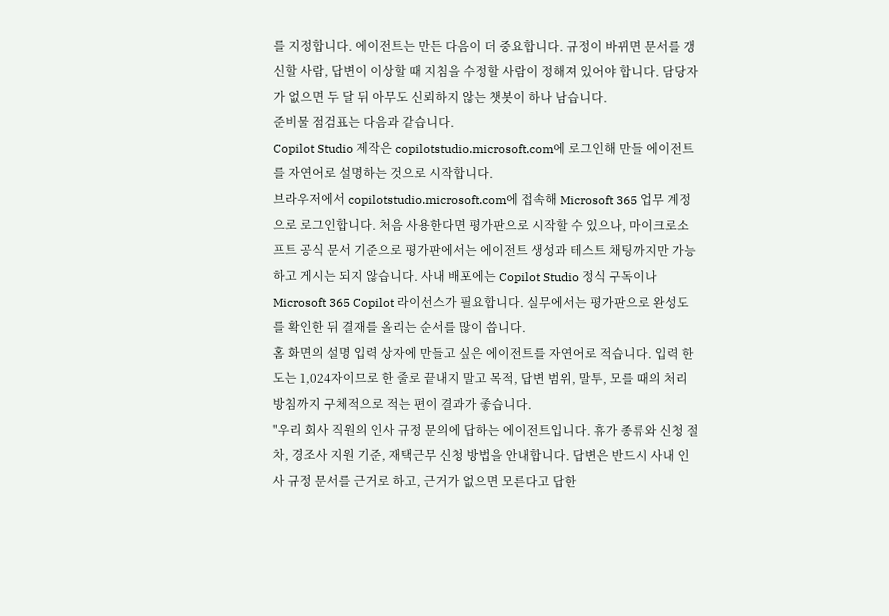를 지정합니다. 에이전트는 만든 다음이 더 중요합니다. 규정이 바뀌면 문서를 갱신할 사람, 답변이 이상할 때 지침을 수정할 사람이 정해져 있어야 합니다. 담당자가 없으면 두 달 뒤 아무도 신뢰하지 않는 챗봇이 하나 남습니다.
준비물 점검표는 다음과 같습니다.
Copilot Studio 제작은 copilotstudio.microsoft.com에 로그인해 만들 에이전트를 자연어로 설명하는 것으로 시작합니다.
브라우저에서 copilotstudio.microsoft.com에 접속해 Microsoft 365 업무 계정으로 로그인합니다. 처음 사용한다면 평가판으로 시작할 수 있으나, 마이크로소프트 공식 문서 기준으로 평가판에서는 에이전트 생성과 테스트 채팅까지만 가능하고 게시는 되지 않습니다. 사내 배포에는 Copilot Studio 정식 구독이나 Microsoft 365 Copilot 라이선스가 필요합니다. 실무에서는 평가판으로 완성도를 확인한 뒤 결재를 올리는 순서를 많이 씁니다.
홈 화면의 설명 입력 상자에 만들고 싶은 에이전트를 자연어로 적습니다. 입력 한도는 1,024자이므로 한 줄로 끝내지 말고 목적, 답변 범위, 말투, 모를 때의 처리 방침까지 구체적으로 적는 편이 결과가 좋습니다.
"우리 회사 직원의 인사 규정 문의에 답하는 에이전트입니다. 휴가 종류와 신청 절차, 경조사 지원 기준, 재택근무 신청 방법을 안내합니다. 답변은 반드시 사내 인사 규정 문서를 근거로 하고, 근거가 없으면 모른다고 답한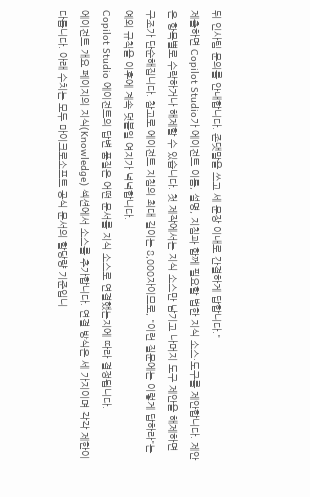뒤 인사팀 문의를 안내합니다. 존댓말을 쓰고 세 문장 이내로 간결하게 답합니다."
제출하면 Copilot Studio가 에이전트 이름, 설명, 지침과 함께 필요할 법한 지식 소스·도구를 제안합니다. 제안은 항목별로 수락하거나 해제할 수 있습니다. 첫 제작에서는 지식 소스만 남기고 나머지 도구 제안을 해제하면 구조가 단순해집니다. 참고로 에이전트 지침의 최대 길이는 8,000자이므로, "이런 질문에는 이렇게 답하라"는 예외 규칙을 이후에 계속 덧붙일 여지가 넉넉합니다.
Copilot Studio 에이전트의 답변 품질은 어떤 문서를 지식 소스로 연결했는지에 따라 결정됩니다.
에이전트 개요 페이지의 지식(Knowledge) 섹션에서 소스를 추가합니다. 연결 방식은 세 가지이며 각각 제한이 다릅니다. 아래 수치는 모두 마이크로소프트 공식 문서의 할당량 기준입니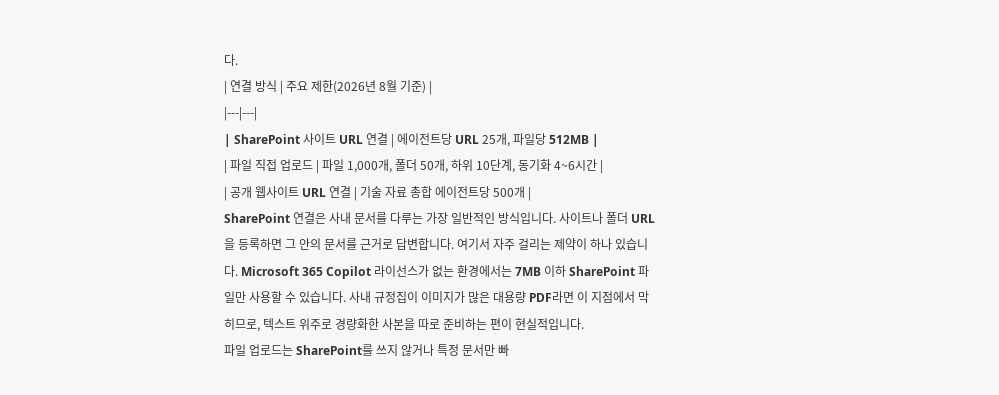다.
| 연결 방식 | 주요 제한(2026년 8월 기준) |
|---|---|
| SharePoint 사이트 URL 연결 | 에이전트당 URL 25개, 파일당 512MB |
| 파일 직접 업로드 | 파일 1,000개, 폴더 50개, 하위 10단계, 동기화 4~6시간 |
| 공개 웹사이트 URL 연결 | 기술 자료 총합 에이전트당 500개 |
SharePoint 연결은 사내 문서를 다루는 가장 일반적인 방식입니다. 사이트나 폴더 URL을 등록하면 그 안의 문서를 근거로 답변합니다. 여기서 자주 걸리는 제약이 하나 있습니다. Microsoft 365 Copilot 라이선스가 없는 환경에서는 7MB 이하 SharePoint 파일만 사용할 수 있습니다. 사내 규정집이 이미지가 많은 대용량 PDF라면 이 지점에서 막히므로, 텍스트 위주로 경량화한 사본을 따로 준비하는 편이 현실적입니다.
파일 업로드는 SharePoint를 쓰지 않거나 특정 문서만 빠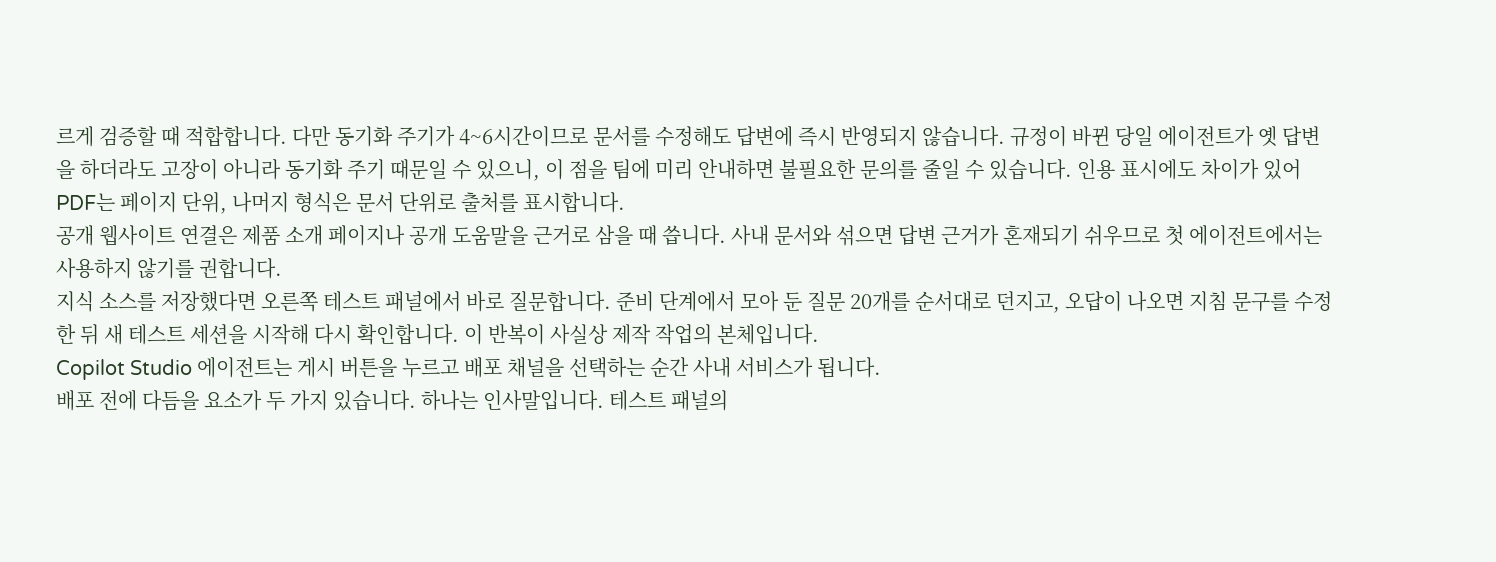르게 검증할 때 적합합니다. 다만 동기화 주기가 4~6시간이므로 문서를 수정해도 답변에 즉시 반영되지 않습니다. 규정이 바뀐 당일 에이전트가 옛 답변을 하더라도 고장이 아니라 동기화 주기 때문일 수 있으니, 이 점을 팀에 미리 안내하면 불필요한 문의를 줄일 수 있습니다. 인용 표시에도 차이가 있어 PDF는 페이지 단위, 나머지 형식은 문서 단위로 출처를 표시합니다.
공개 웹사이트 연결은 제품 소개 페이지나 공개 도움말을 근거로 삼을 때 씁니다. 사내 문서와 섞으면 답변 근거가 혼재되기 쉬우므로 첫 에이전트에서는 사용하지 않기를 권합니다.
지식 소스를 저장했다면 오른쪽 테스트 패널에서 바로 질문합니다. 준비 단계에서 모아 둔 질문 20개를 순서대로 던지고, 오답이 나오면 지침 문구를 수정한 뒤 새 테스트 세션을 시작해 다시 확인합니다. 이 반복이 사실상 제작 작업의 본체입니다.
Copilot Studio 에이전트는 게시 버튼을 누르고 배포 채널을 선택하는 순간 사내 서비스가 됩니다.
배포 전에 다듬을 요소가 두 가지 있습니다. 하나는 인사말입니다. 테스트 패널의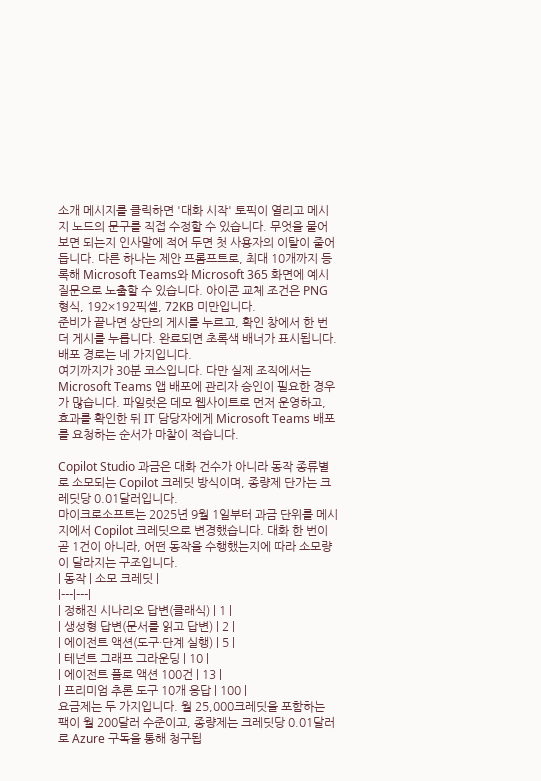소개 메시지를 클릭하면 '대화 시작' 토픽이 열리고 메시지 노드의 문구를 직접 수정할 수 있습니다. 무엇을 물어보면 되는지 인사말에 적어 두면 첫 사용자의 이탈이 줄어듭니다. 다른 하나는 제안 프롬프트로, 최대 10개까지 등록해 Microsoft Teams와 Microsoft 365 화면에 예시 질문으로 노출할 수 있습니다. 아이콘 교체 조건은 PNG 형식, 192×192픽셀, 72KB 미만입니다.
준비가 끝나면 상단의 게시를 누르고, 확인 창에서 한 번 더 게시를 누릅니다. 완료되면 초록색 배너가 표시됩니다. 배포 경로는 네 가지입니다.
여기까지가 30분 코스입니다. 다만 실제 조직에서는 Microsoft Teams 앱 배포에 관리자 승인이 필요한 경우가 많습니다. 파일럿은 데모 웹사이트로 먼저 운영하고, 효과를 확인한 뒤 IT 담당자에게 Microsoft Teams 배포를 요청하는 순서가 마찰이 적습니다.

Copilot Studio 과금은 대화 건수가 아니라 동작 종류별로 소모되는 Copilot 크레딧 방식이며, 종량제 단가는 크레딧당 0.01달러입니다.
마이크로소프트는 2025년 9월 1일부터 과금 단위를 메시지에서 Copilot 크레딧으로 변경했습니다. 대화 한 번이 곧 1건이 아니라, 어떤 동작을 수행했는지에 따라 소모량이 달라지는 구조입니다.
| 동작 | 소모 크레딧 |
|---|---|
| 정해진 시나리오 답변(클래식) | 1 |
| 생성형 답변(문서를 읽고 답변) | 2 |
| 에이전트 액션(도구·단계 실행) | 5 |
| 테넌트 그래프 그라운딩 | 10 |
| 에이전트 플로 액션 100건 | 13 |
| 프리미엄 추론 도구 10개 응답 | 100 |
요금제는 두 가지입니다. 월 25,000크레딧을 포함하는 팩이 월 200달러 수준이고, 종량제는 크레딧당 0.01달러로 Azure 구독을 통해 청구됩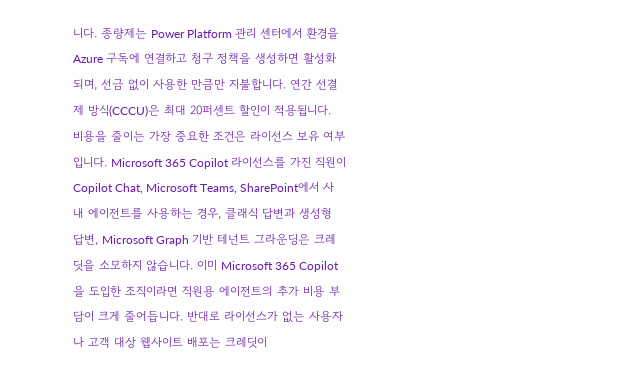니다. 종량제는 Power Platform 관리 센터에서 환경을 Azure 구독에 연결하고 청구 정책을 생성하면 활성화되며, 선금 없이 사용한 만큼만 지불합니다. 연간 선결제 방식(CCCU)은 최대 20퍼센트 할인이 적용됩니다.
비용을 줄이는 가장 중요한 조건은 라이선스 보유 여부입니다. Microsoft 365 Copilot 라이선스를 가진 직원이 Copilot Chat, Microsoft Teams, SharePoint에서 사내 에이전트를 사용하는 경우, 클래식 답변과 생성형 답변, Microsoft Graph 기반 테넌트 그라운딩은 크레딧을 소모하지 않습니다. 이미 Microsoft 365 Copilot을 도입한 조직이라면 직원용 에이전트의 추가 비용 부담이 크게 줄어듭니다. 반대로 라이선스가 없는 사용자나 고객 대상 웹사이트 배포는 크레딧이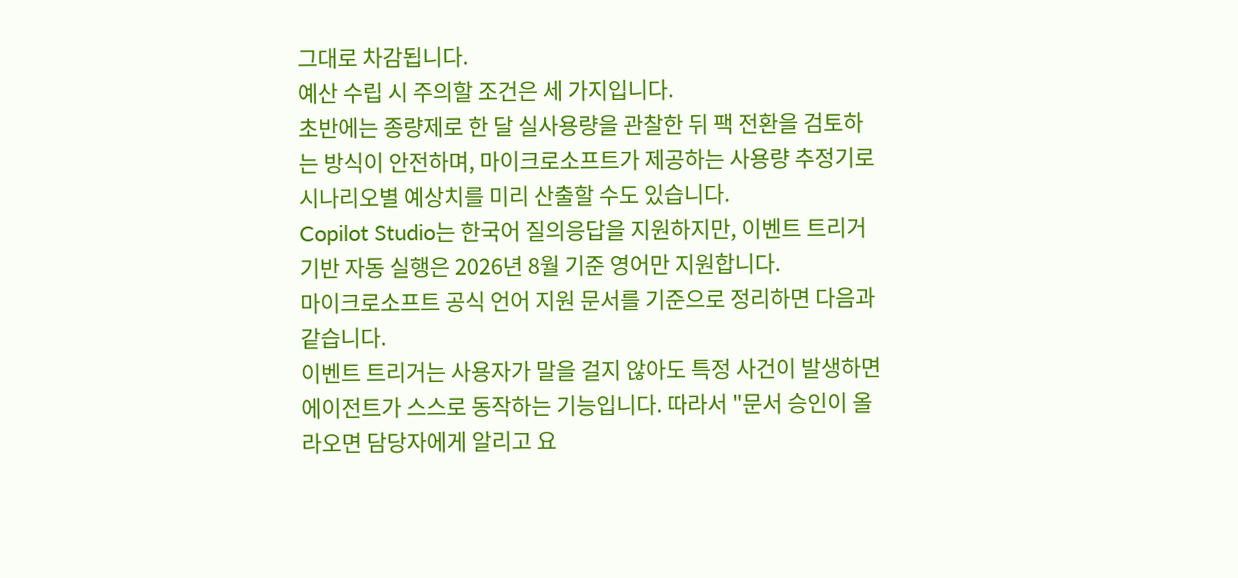그대로 차감됩니다.
예산 수립 시 주의할 조건은 세 가지입니다.
초반에는 종량제로 한 달 실사용량을 관찰한 뒤 팩 전환을 검토하는 방식이 안전하며, 마이크로소프트가 제공하는 사용량 추정기로 시나리오별 예상치를 미리 산출할 수도 있습니다.
Copilot Studio는 한국어 질의응답을 지원하지만, 이벤트 트리거 기반 자동 실행은 2026년 8월 기준 영어만 지원합니다.
마이크로소프트 공식 언어 지원 문서를 기준으로 정리하면 다음과 같습니다.
이벤트 트리거는 사용자가 말을 걸지 않아도 특정 사건이 발생하면 에이전트가 스스로 동작하는 기능입니다. 따라서 "문서 승인이 올라오면 담당자에게 알리고 요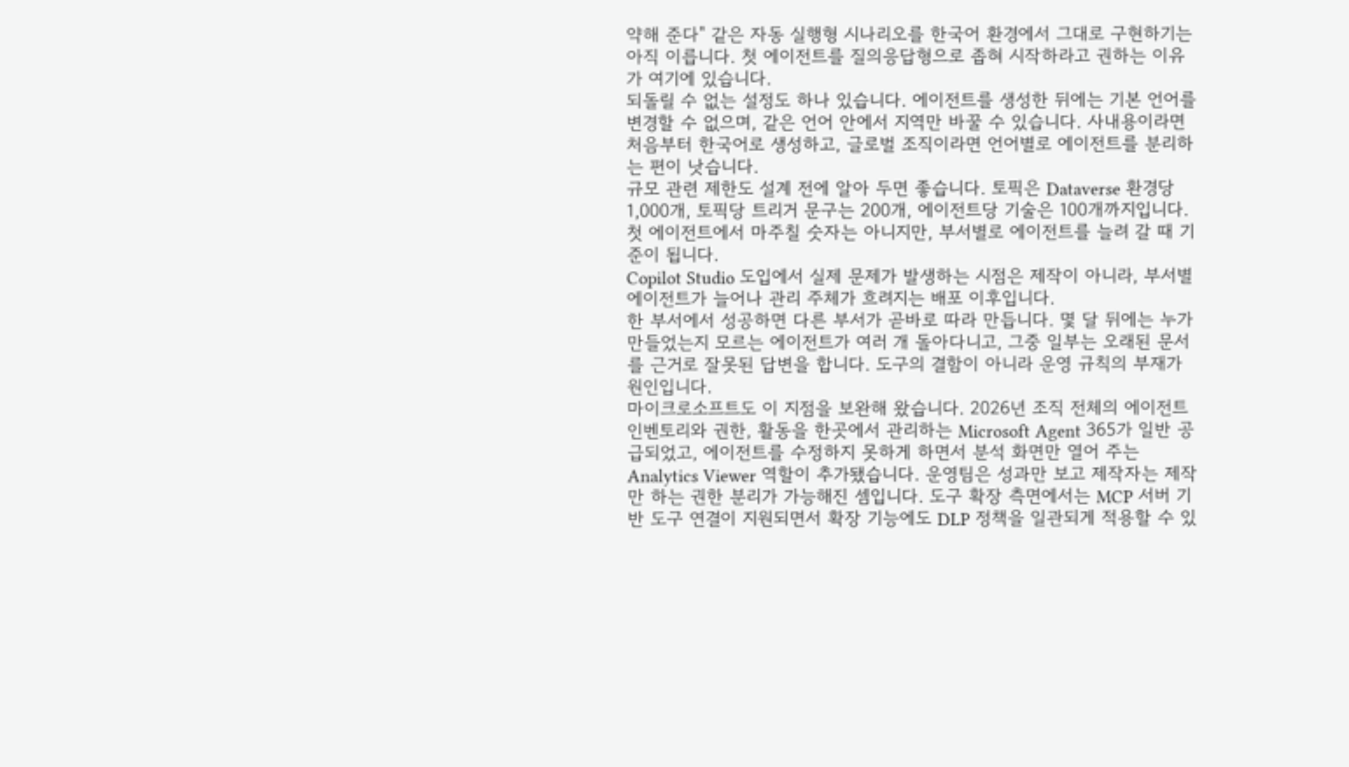약해 준다" 같은 자동 실행형 시나리오를 한국어 환경에서 그대로 구현하기는 아직 이릅니다. 첫 에이전트를 질의응답형으로 좁혀 시작하라고 권하는 이유가 여기에 있습니다.
되돌릴 수 없는 설정도 하나 있습니다. 에이전트를 생성한 뒤에는 기본 언어를 변경할 수 없으며, 같은 언어 안에서 지역만 바꿀 수 있습니다. 사내용이라면 처음부터 한국어로 생성하고, 글로벌 조직이라면 언어별로 에이전트를 분리하는 편이 낫습니다.
규모 관련 제한도 설계 전에 알아 두면 좋습니다. 토픽은 Dataverse 환경당 1,000개, 토픽당 트리거 문구는 200개, 에이전트당 기술은 100개까지입니다. 첫 에이전트에서 마주칠 숫자는 아니지만, 부서별로 에이전트를 늘려 갈 때 기준이 됩니다.
Copilot Studio 도입에서 실제 문제가 발생하는 시점은 제작이 아니라, 부서별 에이전트가 늘어나 관리 주체가 흐려지는 배포 이후입니다.
한 부서에서 성공하면 다른 부서가 곧바로 따라 만듭니다. 몇 달 뒤에는 누가 만들었는지 모르는 에이전트가 여러 개 돌아다니고, 그중 일부는 오래된 문서를 근거로 잘못된 답변을 합니다. 도구의 결함이 아니라 운영 규칙의 부재가 원인입니다.
마이크로소프트도 이 지점을 보완해 왔습니다. 2026년 조직 전체의 에이전트 인벤토리와 권한, 활동을 한곳에서 관리하는 Microsoft Agent 365가 일반 공급되었고, 에이전트를 수정하지 못하게 하면서 분석 화면만 열어 주는 Analytics Viewer 역할이 추가됐습니다. 운영팀은 성과만 보고 제작자는 제작만 하는 권한 분리가 가능해진 셈입니다. 도구 확장 측면에서는 MCP 서버 기반 도구 연결이 지원되면서 확장 기능에도 DLP 정책을 일관되게 적용할 수 있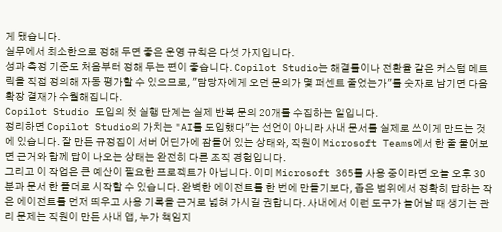게 됐습니다.
실무에서 최소한으로 정해 두면 좋은 운영 규칙은 다섯 가지입니다.
성과 측정 기준도 처음부터 정해 두는 편이 좋습니다. Copilot Studio는 해결률이나 전환율 같은 커스텀 메트릭을 직접 정의해 자동 평가할 수 있으므로, "담당자에게 오던 문의가 몇 퍼센트 줄었는가"를 숫자로 남기면 다음 확장 결재가 수월해집니다.
Copilot Studio 도입의 첫 실행 단계는 실제 반복 문의 20개를 수집하는 일입니다.
정리하면 Copilot Studio의 가치는 "AI를 도입했다"는 선언이 아니라 사내 문서를 실제로 쓰이게 만드는 것에 있습니다. 잘 만든 규정집이 서버 어딘가에 잠들어 있는 상태와, 직원이 Microsoft Teams에서 한 줄 물어보면 근거와 함께 답이 나오는 상태는 완전히 다른 조직 경험입니다.
그리고 이 작업은 큰 예산이 필요한 프로젝트가 아닙니다. 이미 Microsoft 365를 사용 중이라면 오늘 오후 30분과 문서 한 폴더로 시작할 수 있습니다. 완벽한 에이전트를 한 번에 만들기보다, 좁은 범위에서 정확히 답하는 작은 에이전트를 먼저 띄우고 사용 기록을 근거로 넓혀 가시길 권합니다. 사내에서 이런 도구가 늘어날 때 생기는 관리 문제는 직원이 만든 사내 앱, 누가 책임지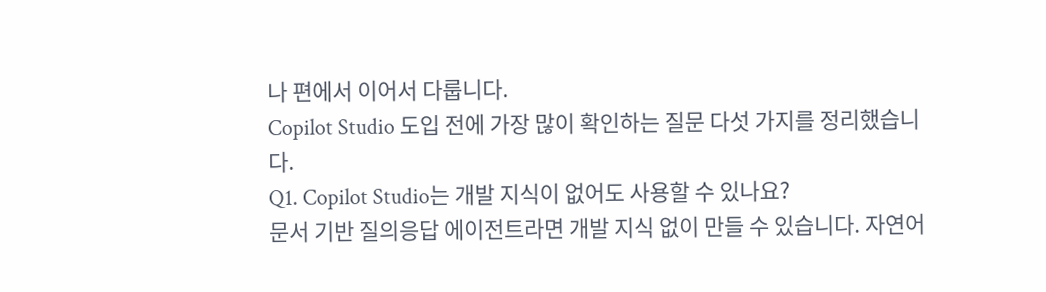나 편에서 이어서 다룹니다.
Copilot Studio 도입 전에 가장 많이 확인하는 질문 다섯 가지를 정리했습니다.
Q1. Copilot Studio는 개발 지식이 없어도 사용할 수 있나요?
문서 기반 질의응답 에이전트라면 개발 지식 없이 만들 수 있습니다. 자연어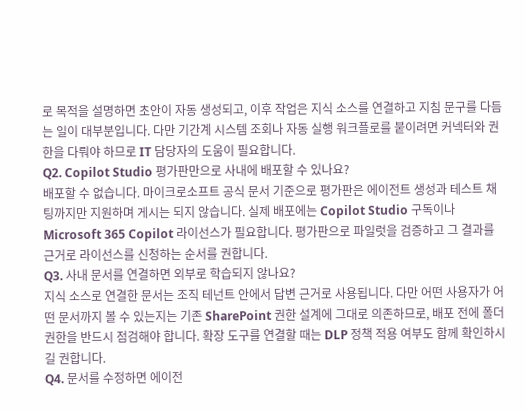로 목적을 설명하면 초안이 자동 생성되고, 이후 작업은 지식 소스를 연결하고 지침 문구를 다듬는 일이 대부분입니다. 다만 기간계 시스템 조회나 자동 실행 워크플로를 붙이려면 커넥터와 권한을 다뤄야 하므로 IT 담당자의 도움이 필요합니다.
Q2. Copilot Studio 평가판만으로 사내에 배포할 수 있나요?
배포할 수 없습니다. 마이크로소프트 공식 문서 기준으로 평가판은 에이전트 생성과 테스트 채팅까지만 지원하며 게시는 되지 않습니다. 실제 배포에는 Copilot Studio 구독이나 Microsoft 365 Copilot 라이선스가 필요합니다. 평가판으로 파일럿을 검증하고 그 결과를 근거로 라이선스를 신청하는 순서를 권합니다.
Q3. 사내 문서를 연결하면 외부로 학습되지 않나요?
지식 소스로 연결한 문서는 조직 테넌트 안에서 답변 근거로 사용됩니다. 다만 어떤 사용자가 어떤 문서까지 볼 수 있는지는 기존 SharePoint 권한 설계에 그대로 의존하므로, 배포 전에 폴더 권한을 반드시 점검해야 합니다. 확장 도구를 연결할 때는 DLP 정책 적용 여부도 함께 확인하시길 권합니다.
Q4. 문서를 수정하면 에이전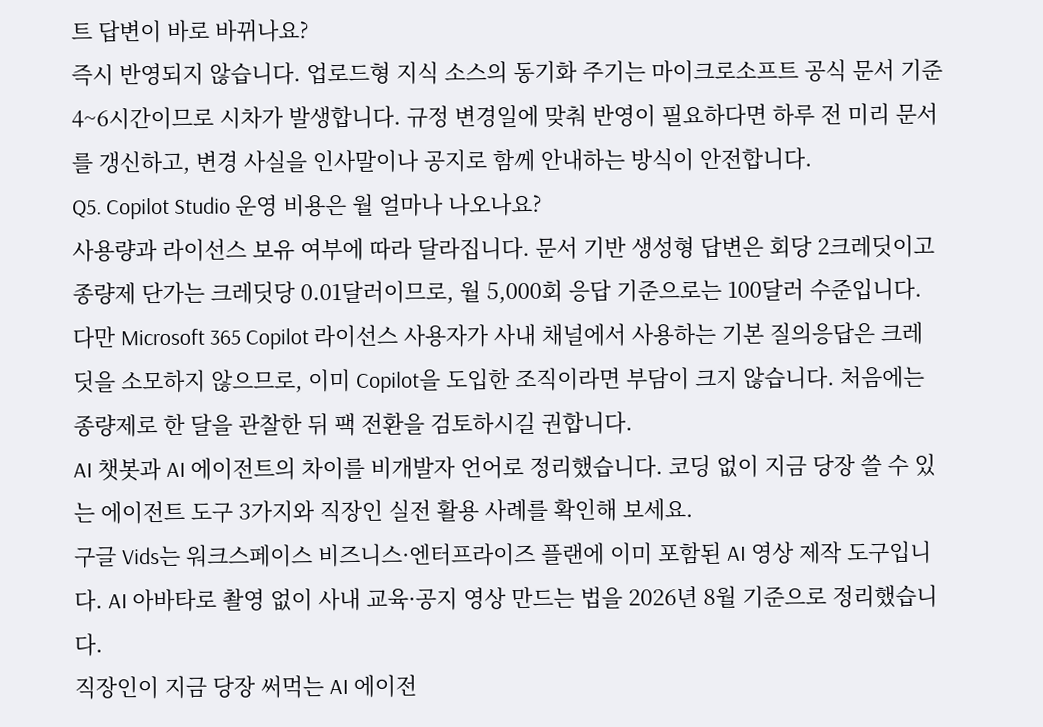트 답변이 바로 바뀌나요?
즉시 반영되지 않습니다. 업로드형 지식 소스의 동기화 주기는 마이크로소프트 공식 문서 기준 4~6시간이므로 시차가 발생합니다. 규정 변경일에 맞춰 반영이 필요하다면 하루 전 미리 문서를 갱신하고, 변경 사실을 인사말이나 공지로 함께 안내하는 방식이 안전합니다.
Q5. Copilot Studio 운영 비용은 월 얼마나 나오나요?
사용량과 라이선스 보유 여부에 따라 달라집니다. 문서 기반 생성형 답변은 회당 2크레딧이고 종량제 단가는 크레딧당 0.01달러이므로, 월 5,000회 응답 기준으로는 100달러 수준입니다. 다만 Microsoft 365 Copilot 라이선스 사용자가 사내 채널에서 사용하는 기본 질의응답은 크레딧을 소모하지 않으므로, 이미 Copilot을 도입한 조직이라면 부담이 크지 않습니다. 처음에는 종량제로 한 달을 관찰한 뒤 팩 전환을 검토하시길 권합니다.
AI 챗봇과 AI 에이전트의 차이를 비개발자 언어로 정리했습니다. 코딩 없이 지금 당장 쓸 수 있는 에이전트 도구 3가지와 직장인 실전 활용 사례를 확인해 보세요.
구글 Vids는 워크스페이스 비즈니스·엔터프라이즈 플랜에 이미 포함된 AI 영상 제작 도구입니다. AI 아바타로 촬영 없이 사내 교육·공지 영상 만드는 법을 2026년 8월 기준으로 정리했습니다.
직장인이 지금 당장 써먹는 AI 에이전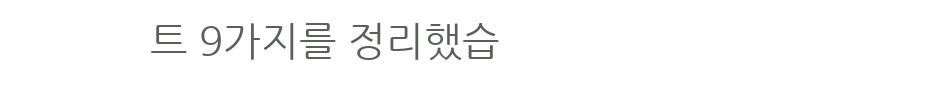트 9가지를 정리했습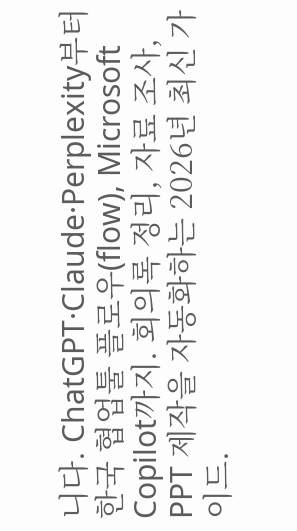니다. ChatGPT·Claude·Perplexity부터 한국 협업툴 플로우(flow), Microsoft Copilot까지. 회의록 정리, 자료 조사, PPT 제작을 자동화하는 2026년 최신 가이드.